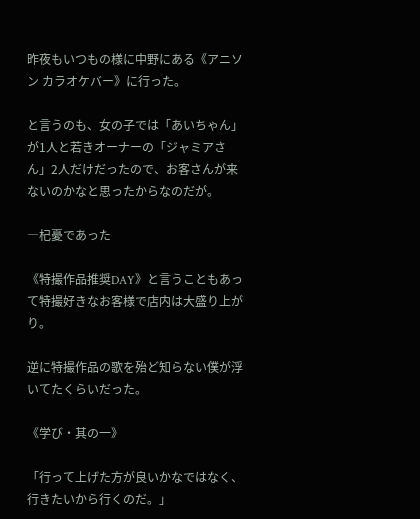昨夜もいつもの様に中野にある《アニソン カラオケバー》に行った。

と言うのも、女の子では「あいちゃん」が1人と若きオーナーの「ジャミアさん」2人だけだったので、お客さんが来ないのかなと思ったからなのだが。

―杞憂であった

《特撮作品推奨DAY》と言うこともあって特撮好きなお客様で店内は大盛り上がり。

逆に特撮作品の歌を殆ど知らない僕が浮いてたくらいだった。

《学び・其の一》

「行って上げた方が良いかなではなく、行きたいから行くのだ。」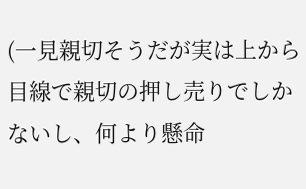(一見親切そうだが実は上から目線で親切の押し売りでしかないし、何より懸命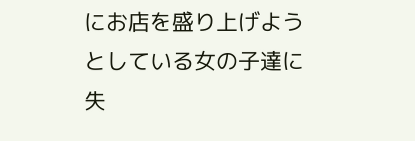にお店を盛り上げようとしている女の子達に失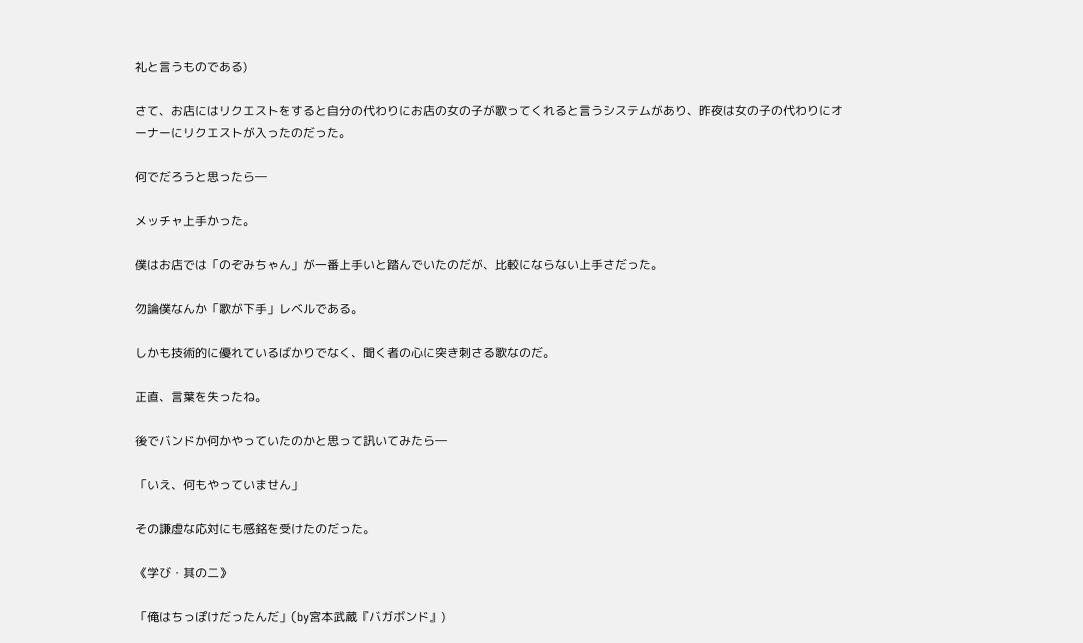礼と言うものである)

さて、お店にはリクエストをすると自分の代わりにお店の女の子が歌ってくれると言うシステムがあり、昨夜は女の子の代わりにオーナーにリクエストが入ったのだった。

何でだろうと思ったら―

メッチャ上手かった。

僕はお店では「のぞみちゃん」が一番上手いと踏んでいたのだが、比較にならない上手さだった。

勿論僕なんか「歌が下手」レベルである。

しかも技術的に優れているばかりでなく、聞く者の心に突き刺さる歌なのだ。

正直、言葉を失ったね。

後でバンドか何かやっていたのかと思って訊いてみたら―

「いえ、何もやっていません」

その謙虚な応対にも感銘を受けたのだった。

《学び・其の二》

「俺はちっぽけだったんだ」(by宮本武蔵『バガボンド』)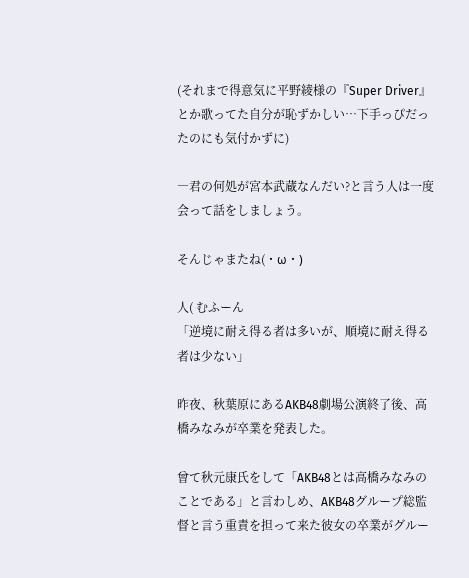(それまで得意気に平野綾様の『Super Driver』とか歌ってた自分が恥ずかしい…下手っぴだったのにも気付かずに)

―君の何処が宮本武蔵なんだい?と言う人は一度会って話をしましょう。

そんじゃまたね(・ω・)

人( むふーん
「逆境に耐え得る者は多いが、順境に耐え得る者は少ない」

昨夜、秋葉原にあるAKB48劇場公演終了後、高橋みなみが卒業を発表した。

曾て秋元康氏をして「AKB48とは高橋みなみのことである」と言わしめ、AKB48グループ総監督と言う重責を担って来た彼女の卒業がグルー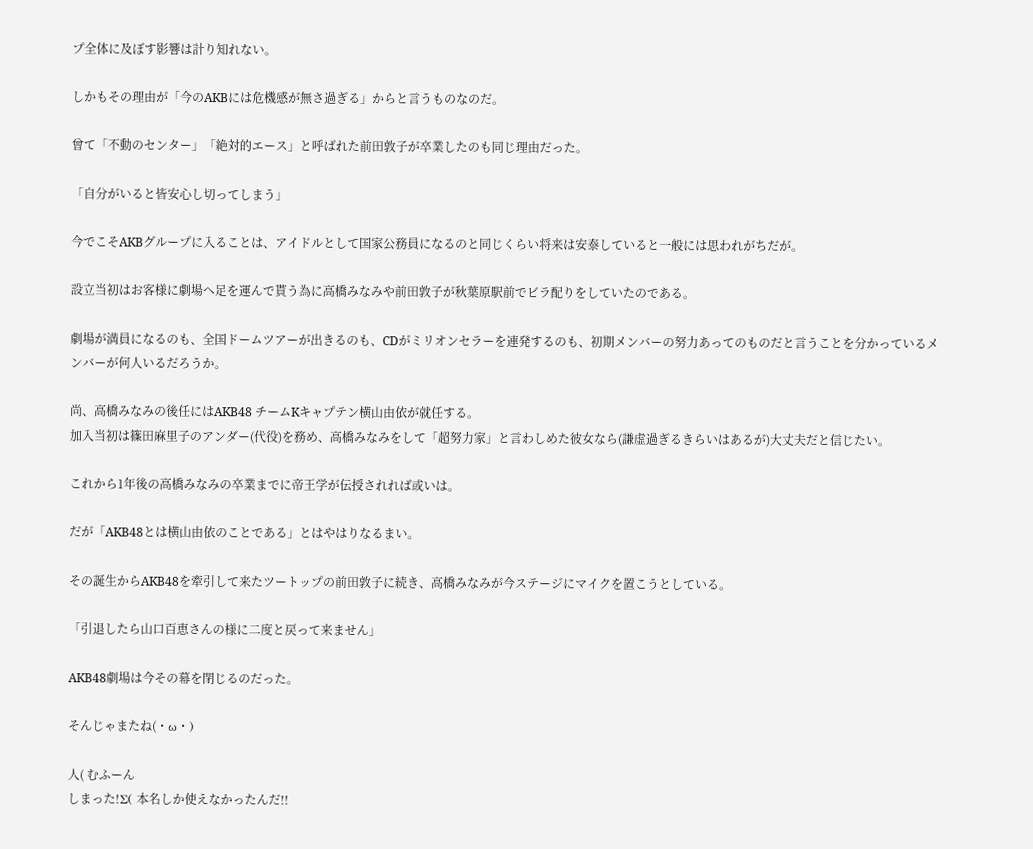プ全体に及ぼす影響は計り知れない。

しかもその理由が「今のAKBには危機感が無さ過ぎる」からと言うものなのだ。

曾て「不動のセンター」「絶対的エース」と呼ばれた前田敦子が卒業したのも同じ理由だった。

「自分がいると皆安心し切ってしまう」

今でこそAKBグループに入ることは、アイドルとして国家公務員になるのと同じくらい将来は安泰していると一般には思われがちだが。

設立当初はお客様に劇場へ足を運んで貰う為に高橋みなみや前田敦子が秋葉原駅前でビラ配りをしていたのである。

劇場が満員になるのも、全国ドームツアーが出きるのも、CDがミリオンセラーを連発するのも、初期メンバーの努力あってのものだと言うことを分かっているメンバーが何人いるだろうか。

尚、高橋みなみの後任にはAKB48 チームKキャプテン横山由依が就任する。
加入当初は篠田麻里子のアンダー(代役)を務め、高橋みなみをして「超努力家」と言わしめた彼女なら(謙虚過ぎるきらいはあるが)大丈夫だと信じたい。

これから1年後の高橋みなみの卒業までに帝王学が伝授されれば或いは。

だが「AKB48とは横山由依のことである」とはやはりなるまい。

その誕生からAKB48を牽引して来たツートップの前田敦子に続き、高橋みなみが今ステージにマイクを置こうとしている。

「引退したら山口百恵さんの様に二度と戻って来ません」

AKB48劇場は今その幕を閉じるのだった。

そんじゃまたね(・ω・)

人( むふーん
しまった!Σ( 本名しか使えなかったんだ!!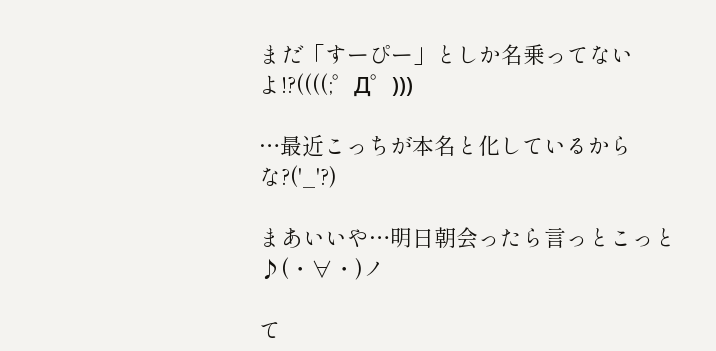まだ「すーぴー」としか名乗ってないよ!?((((;゜Д゜)))

…最近こっちが本名と化しているからな?('_'?)

まあいいや…明日朝会ったら言っとこっと♪(・∀・)ノ

て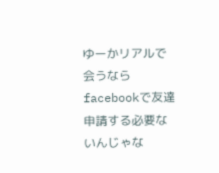ゆーかリアルで会うならfacebookで友達申請する必要ないんじゃな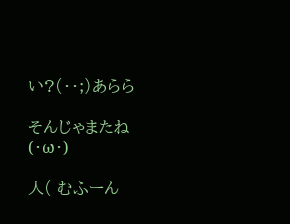い?(・・;)あらら

そんじゃまたね(・ω・)

人( むふーん